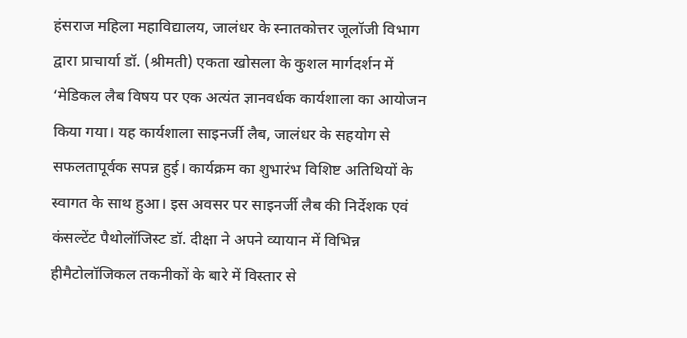हंसराज महिला महाविद्यालय, जालंधर के स्नातकोत्तर जूलॉजी विभाग द्वारा प्राचार्या डॉ. (श्रीमती) एकता खोसला के कुशल मार्गदर्शन में ‘मेडिकल लैब विषय पर एक अत्यंत ज्ञानवर्धक कार्यशाला का आयोजन किया गया। यह कार्यशाला साइनर्जी लैब, जालंधर के सहयोग से सफलतापूर्वक सपन्न हुई। कार्यक्रम का शुभारंभ विशिष्ट अतिथियों के स्वागत के साथ हुआ। इस अवसर पर साइनर्जी लैब की निर्देशक एवं कंसल्टेंट पैथोलॉजिस्ट डॉ. दीक्षा ने अपने व्यायान में विभिन्न हीमैटोलॉजिकल तकनीकों के बारे में विस्तार से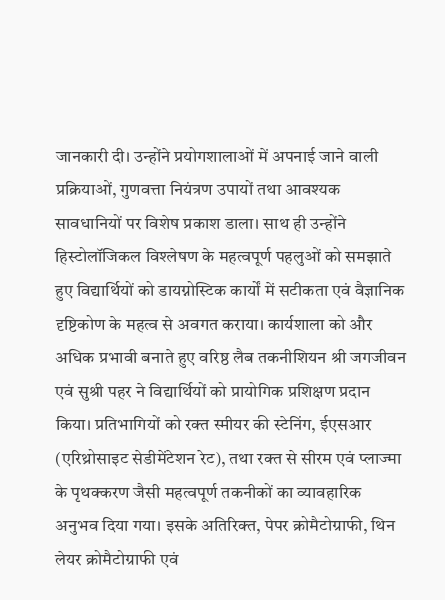जानकारी दी। उन्होंने प्रयोगशालाओं में अपनाई जाने वाली प्रक्रियाओं, गुणवत्ता नियंत्रण उपायों तथा आवश्यक सावधानियों पर विशेष प्रकाश डाला। साथ ही उन्होंने हिस्टोलॉजिकल विश्लेषण के महत्वपूर्ण पहलुओं को समझाते हुए विद्यार्थियों को डायग्नोस्टिक कार्यों में सटीकता एवं वैज्ञानिक दृष्टिकोण के महत्व से अवगत कराया। कार्यशाला को और अधिक प्रभावी बनाते हुए वरिष्ठ लैब तकनीशियन श्री जगजीवन एवं सुश्री पहर ने विद्यार्थियों को प्रायोगिक प्रशिक्षण प्रदान किया। प्रतिभागियों को रक्त स्मीयर की स्टेनिंग, ईएसआर (एरिथ्रोसाइट सेडीमेंटेशन रेट), तथा रक्त से सीरम एवं प्लाज्मा के पृथक्करण जैसी महत्वपूर्ण तकनीकों का व्यावहारिक अनुभव दिया गया। इसके अतिरिक्त, पेपर क्रोमैटोग्राफी, थिन लेयर क्रोमैटोग्राफी एवं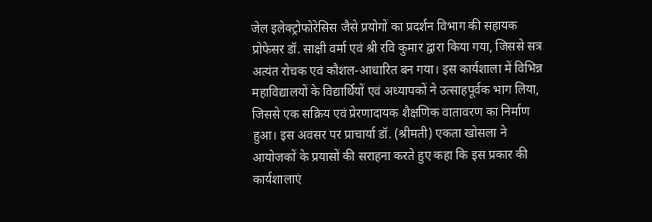जेल इलेक्ट्रोफोरेसिस जैसे प्रयोगों का प्रदर्शन विभाग की सहायक प्रोफेसर डॉ. साक्षी वर्मा एवं श्री रवि कुमार द्वारा किया गया, जिससे सत्र अत्यंत रोचक एवं कौशल-आधारित बन गया। इस कार्यशाला में विभिन्न महाविद्यालयों के विद्यार्थियों एवं अध्यापकों ने उत्साहपूर्वक भाग लिया, जिससे एक सक्रिय एवं प्रेरणादायक शैक्षणिक वातावरण का निर्माण हुआ। इस अवसर पर प्राचार्या डॉ. (श्रीमती) एकता खोसला ने आयोजकों के प्रयासों की सराहना करते हुए कहा कि इस प्रकार की कार्यशालाएं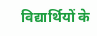विद्यार्थियों के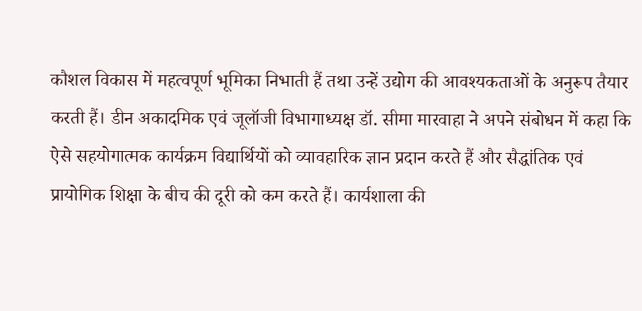कौशल विकास में महत्वपूर्ण भूमिका निभाती हैं तथा उन्हें उद्योग की आवश्यकताओं के अनुरूप तैयार करती हैं। डीन अकादमिक एवं जूलॉजी विभागाध्यक्ष डॉ. सीमा मारवाहा ने अपने संबोधन में कहा कि ऐसे सहयोगात्मक कार्यक्रम विद्यार्थियों को व्यावहारिक ज्ञान प्रदान करते हैं और सैद्धांतिक एवं प्रायोगिक शिक्षा के बीच की दूरी को कम करते हैं। कार्यशाला की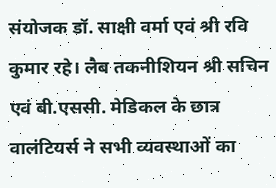संयोजक डॉ. साक्षी वर्मा एवं श्री रवि कुमार रहे। लैब तकनीशियन श्री सचिन एवं बी.एससी. मेडिकल के छात्र वालंटियर्स ने सभी व्यवस्थाओं का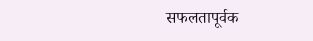सफलतापूर्वक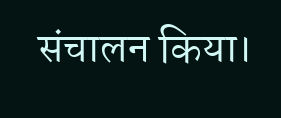संचालन किया।